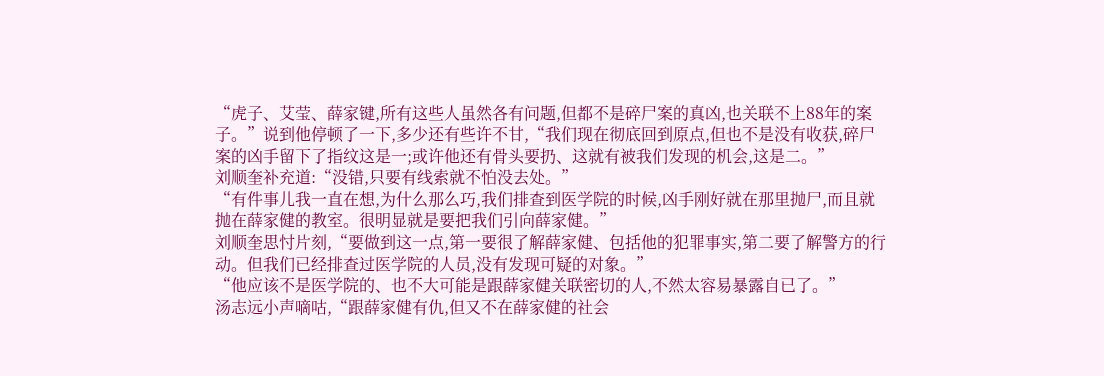“虎子、艾莹、薛家键,所有这些人虽然各有问题,但都不是碎尸案的真凶,也关联不上88年的案子。”说到他停顿了一下,多少还有些许不甘,“我们现在彻底回到原点,但也不是没有收获,碎尸案的凶手留下了指纹这是一;或许他还有骨头要扔、这就有被我们发现的机会,这是二。”
刘顺奎补充道:“没错,只要有线索就不怕没去处。”
“有件事儿我一直在想,为什么那么巧,我们排查到医学院的时候,凶手刚好就在那里抛尸,而且就抛在薛家健的教室。很明显就是要把我们引向薛家健。”
刘顺奎思忖片刻,“要做到这一点,第一要很了解薛家健、包括他的犯罪事实,第二要了解警方的行动。但我们已经排查过医学院的人员,没有发现可疑的对象。”
“他应该不是医学院的、也不大可能是跟薛家健关联密切的人,不然太容易暴露自已了。”
汤志远小声嘀咕,“跟薛家健有仇,但又不在薛家健的社会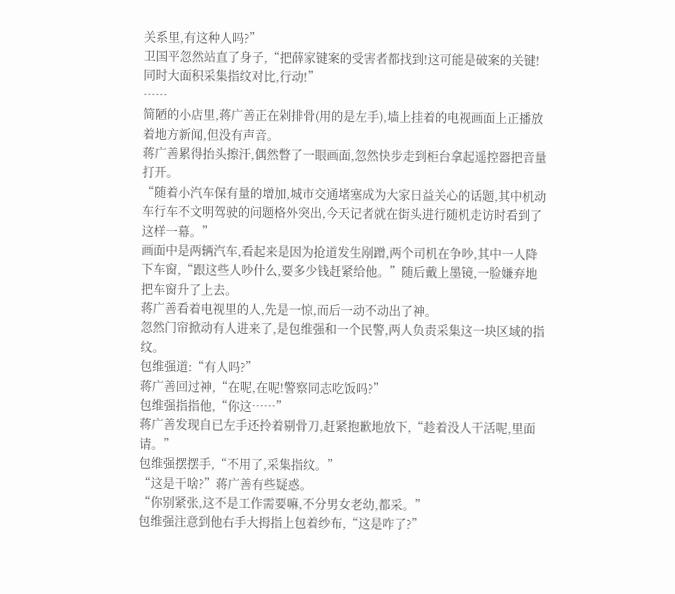关系里,有这种人吗?”
卫国平忽然站直了身子,“把薛家键案的受害者都找到!这可能是破案的关键!同时大面积采集指纹对比,行动!”
……
简陋的小店里,蒋广善正在剁排骨(用的是左手),墙上挂着的电视画面上正播放着地方新闻,但没有声音。
蒋广善累得抬头擦汗,偶然瞥了一眼画面,忽然快步走到柜台拿起遥控器把音量打开。
“随着小汽车保有量的增加,城市交通堵塞成为大家日益关心的话题,其中机动车行车不文明驾驶的问题格外突出,今天记者就在街头进行随机走访时看到了这样一幕。”
画面中是两辆汽车,看起来是因为抢道发生剐蹭,两个司机在争吵,其中一人降下车窗,“跟这些人吵什么,要多少钱赶紧给他。”随后戴上墨镜,一脸嫌弃地把车窗升了上去。
蒋广善看着电视里的人,先是一惊,而后一动不动出了神。
忽然门帘掀动有人进来了,是包维强和一个民警,两人负责采集这一块区域的指纹。
包维强道:“有人吗?”
蒋广善回过神,“在呢,在呢!警察同志吃饭吗?”
包维强指指他,“你这……”
蒋广善发现自已左手还拎着剔骨刀,赶紧抱歉地放下,“趁着没人干活呢,里面请。”
包维强摆摆手,“不用了,采集指纹。”
“这是干啥?”蒋广善有些疑惑。
“你别紧张,这不是工作需要嘛,不分男女老幼,都采。”
包维强注意到他右手大拇指上包着纱布,“这是咋了?”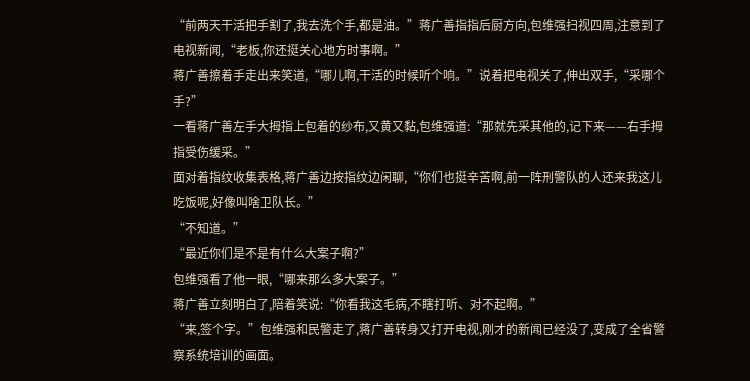“前两天干活把手割了,我去洗个手,都是油。”蒋广善指指后厨方向,包维强扫视四周,注意到了电视新闻,“老板,你还挺关心地方时事啊。”
蒋广善擦着手走出来笑道,“哪儿啊,干活的时候听个响。”说着把电视关了,伸出双手,“采哪个手?”
一看蒋广善左手大拇指上包着的纱布,又黄又黏,包维强道:“那就先采其他的,记下来——右手拇指受伤缓采。”
面对着指纹收集表格,蒋广善边按指纹边闲聊,“你们也挺辛苦啊,前一阵刑警队的人还来我这儿吃饭呢,好像叫啥卫队长。”
“不知道。”
“最近你们是不是有什么大案子啊?”
包维强看了他一眼,“哪来那么多大案子。”
蒋广善立刻明白了,陪着笑说:“你看我这毛病,不瞎打听、对不起啊。”
“来,签个字。”包维强和民警走了,蒋广善转身又打开电视,刚才的新闻已经没了,变成了全省警察系统培训的画面。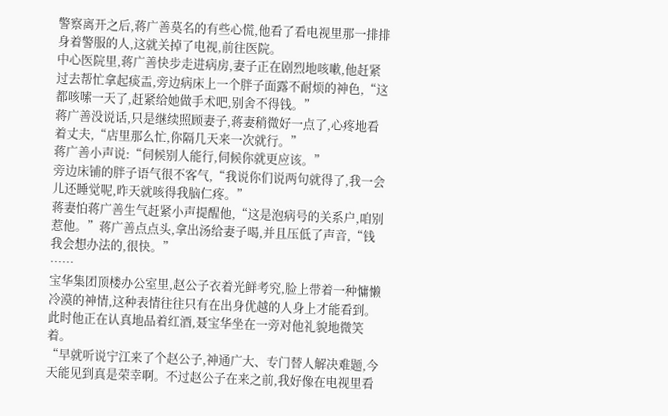警察离开之后,蒋广善莫名的有些心慌,他看了看电视里那一排排身着警服的人,这就关掉了电视,前往医院。
中心医院里,蒋广善快步走进病房,妻子正在剧烈地咳嗽,他赶紧过去帮忙拿起痰盂,旁边病床上一个胖子面露不耐烦的神色,“这都咳嗦一天了,赶紧给她做手术吧,别舍不得钱。”
蒋广善没说话,只是继续照顾妻子,蒋妻稍微好一点了,心疼地看着丈夫,“店里那么忙,你隔几天来一次就行。”
蒋广善小声说:“伺候别人能行,伺候你就更应该。”
旁边床铺的胖子语气很不客气,“我说你们说两句就得了,我一会儿还睡觉呢,昨天就咳得我脑仁疼。”
蒋妻怕蒋广善生气赶紧小声提醒他,“这是泡病号的关系户,咱别惹他。”蒋广善点点头,拿出汤给妻子喝,并且压低了声音,“钱我会想办法的,很快。”
……
宝华集团顶楼办公室里,赵公子衣着光鲜考究,脸上带着一种慵懒冷漠的神情,这种表情往往只有在出身优越的人身上才能看到。此时他正在认真地品着红酒,聂宝华坐在一旁对他礼貌地微笑着。
“早就听说宁江来了个赵公子,神通广大、专门替人解决难题,今天能见到真是荣幸啊。不过赵公子在来之前,我好像在电视里看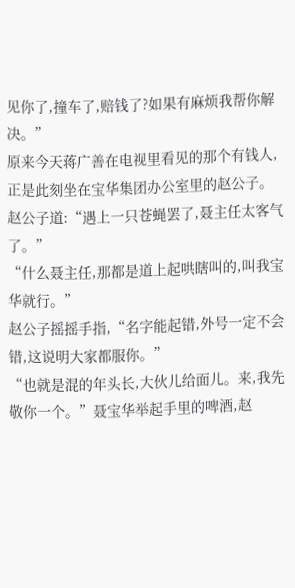见你了,撞车了,赔钱了?如果有麻烦我帮你解决。”
原来今天蒋广善在电视里看见的那个有钱人,正是此刻坐在宝华集团办公室里的赵公子。
赵公子道:“遇上一只苍蝇罢了,聂主任太客气了。”
“什么聂主任,那都是道上起哄瞎叫的,叫我宝华就行。”
赵公子摇摇手指,“名字能起错,外号一定不会错,这说明大家都服你。”
“也就是混的年头长,大伙儿给面儿。来,我先敬你一个。”聂宝华举起手里的啤酒,赵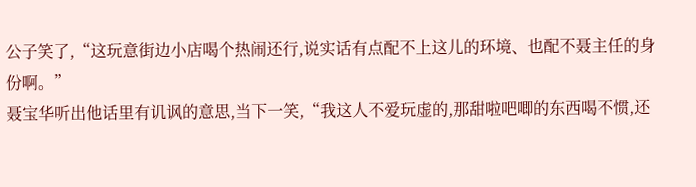公子笑了,“这玩意街边小店喝个热闹还行,说实话有点配不上这儿的环境、也配不聂主任的身份啊。”
聂宝华听出他话里有讥讽的意思,当下一笑,“我这人不爱玩虚的,那甜啦吧唧的东西喝不惯,还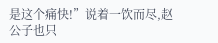是这个痛快!”说着一饮而尽,赵公子也只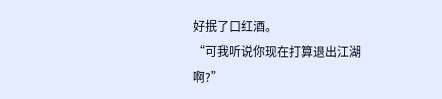好抿了口红酒。
“可我听说你现在打算退出江湖啊?”